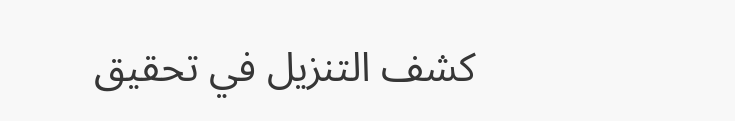كشف التنزيل في تحقيق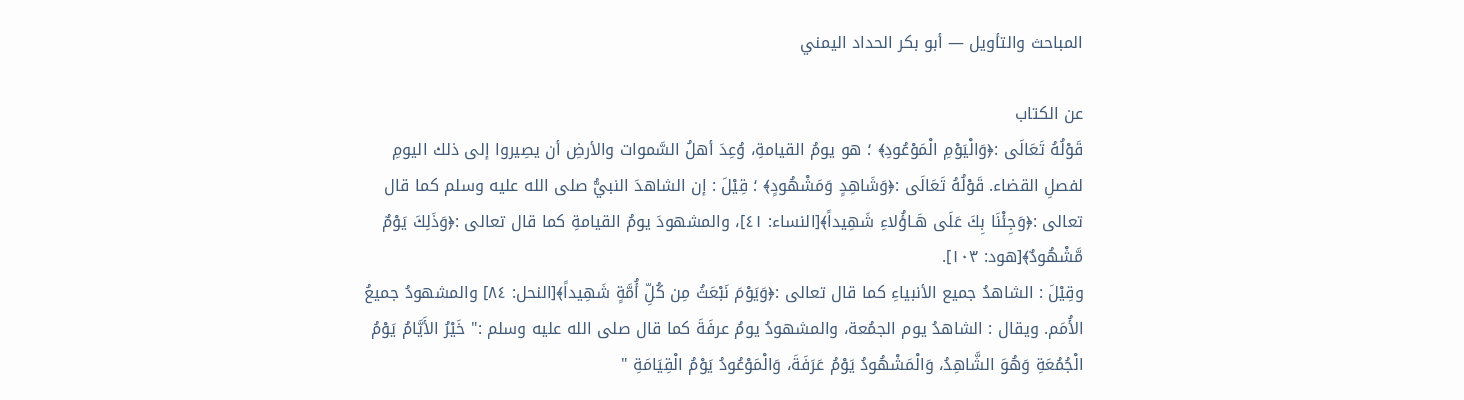المباحث والتأويل — أبو بكر الحداد اليمني

عن الكتاب
قَوْلُهُ تَعَالَى :﴿وَالْيَوْمِ الْمَوْعُودِ﴾ ؛ هو يومُ القيامةِ، وُعِدَ أهلُ السَّموات والأرضِ أن يصِيروا إلى ذلك اليومِ لفصلِ القضاء. قَوْلُهُ تَعَالَى :﴿وَشَاهِدٍ وَمَشْهُودٍ﴾ ؛ قِيْلَ : إن الشاهدَ النبيُّ صلى الله عليه وسلم كما قال تعالى :﴿وَجِئْنَا بِكَ عَلَى هَـاؤُلاءِ شَهِيداً﴾[النساء: ٤١]، والمشهودَ يومُ القيامةِ كما قال تعالى :﴿وَذَلِكَ يَوْمٌ مَّشْهُودٌ﴾[هود: ١٠٣].
وقِيْلَ : الشاهدُ جميع الأنبياءِ كما قال تعالى :﴿وَيَوْمَ نَبْعَثُ مِن كُلِّ أُمَّةٍ شَهِيداً﴾[النحل: ٨٤] والمشهودُ جميعُ الأُمَم. ويقال : الشاهدُ يوم الجمُعة، والمشهودُ يومُ عرفَةَ كما قال صلى الله عليه وسلم :" خَيْرُ الأَيَّامُ يَوْمُ الْجُمُعَةِ وَهُوَ الشَّاهِدُ، وَالْمَشْهُودُ يَوْمُ عَرَفَةَ، وَالْمَوْعُودُ يَوْمُ الْقِيَامَةِ "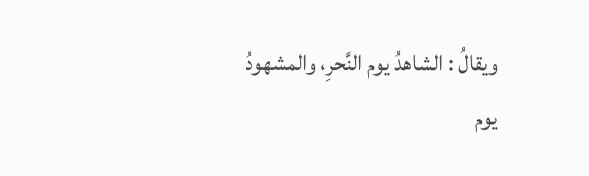ويقالُ : الشاهدُ يوم النَّحرِ، والمشهودُ يوم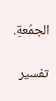الجمُعةِ.

تفسير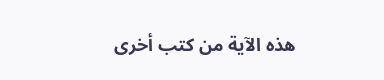هذه الآية من كتب أخرى